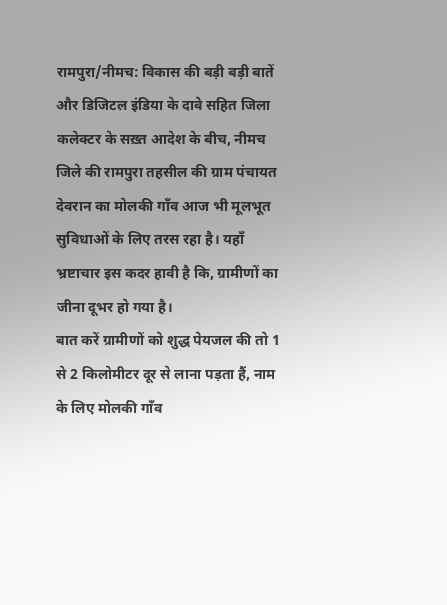रामपुरा/नीमच: विकास की बड़ी बड़ी बातें और डिजिटल इंडिया के दावे सहित जिला कलेक्टर के सख़्त आदेश के बीच, नीमच जिले की रामपुरा तहसील की ग्राम पंचायत देवरान का मोलकी गाँव आज भी मूलभूत सुविधाओं के लिए तरस रहा है। यहाँ भ्रष्टाचार इस कदर हावी है कि, ग्रामीणों का जीना दूभर हो गया है।
बात करें ग्रामीणों को शुद्ध पेयजल की तो 1 से 2 किलोमीटर दूर से लाना पड़ता हैं, नाम के लिए मोलकी गाँव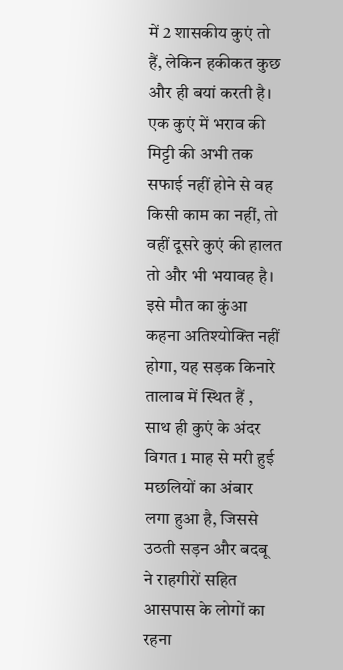में 2 शासकीय कुएं तो हैं, लेकिन हकीकत कुछ और ही बयां करती है। एक कुएं में भराव की मिट्टी की अभी तक सफाई नहीं होने से वह किसी काम का नहीं, तो वहीं दूसरे कुएं की हालत तो और भी भयावह है।
इसे मौत का कुंआ कहना अतिश्योक्ति नहीं होगा, यह सड़क किनारे तालाब में स्थित हैं , साथ ही कुएं के अंदर विगत 1 माह से मरी हुई मछलियों का अंबार लगा हुआ है, जिससे उठती सड़न और बदबू ने राहगीरों सहित आसपास के लोगों का रहना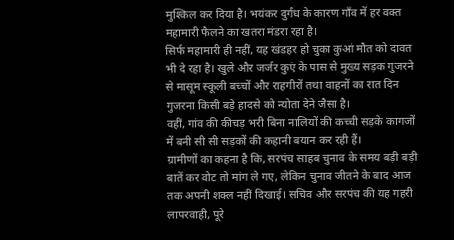मुश्किल कर दिया है। भयंकर दुर्गंध के कारण गाँव में हर वक्त महामारी फैलने का खतरा मंडरा रहा है।
सिर्फ महामारी ही नहीं, यह खंडहर हो चुका कुआं मौत को दावत भी दे रहा है। खुले और जर्जर कुएं के पास से मुख्य सड़क गुजरने से मासूम स्कूली बच्चों और राहगीरों तथा वाहनों का रात दिन गुजरना किसी बड़े हादसे को न्योता देने जैसा है।
वहीं, गांव की कीचड़ भरी बिना नालियों की कच्ची सड़के कागजों में बनी सी सी सड़कों की कहानी बयान कर रही हैं।
ग्रामीणों का कहना है कि, सरपंच साहब चुनाव के समय बड़ी बड़ी बातें कर वोट तो मांग ले गए, लेकिन चुनाव जीतने के बाद आज तक अपनी शक्ल नहीं दिखाई। सचिव और सरपंच की यह गहरी लापरवाही, पूरे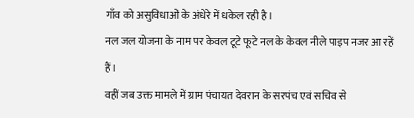गाँव को असुविधाओं के अंधेरे में धकेल रही है।
नल जल योजना के नाम पर केवल टूटे फूटे नल के केवल नीले पाइप नजर आ रहें हैं।
वहीं जब उक्त मामले में ग्राम पंचायत देवरान के सरपंच एवं सचिव से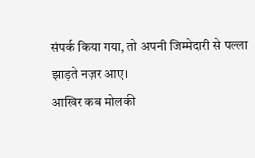संपर्क किया गया, तो अपनी जिम्मेदारी से पल्ला झाड़ते नज़र आए।
आखिर कब मोलकी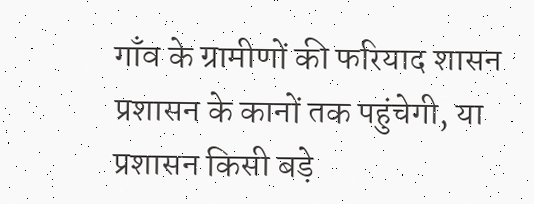गाँव के ग्रामीणों की फरियाद शासन प्रशासन के कानों तक पहुंचेगी, या प्रशासन किसी बड़े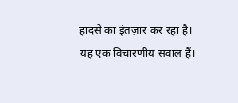हादसे का इंतज़ार कर रहा है।
यह एक विचारणीय सवाल हैं।